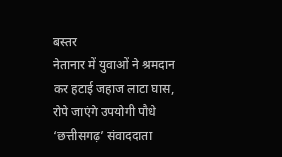बस्तर
नेतानार में युवाओं ने श्रमदान कर हटाई जहाज लाटा घास, रोपे जाएंगे उपयोगी पौधे
‘छत्तीसगढ़’ संवाददाता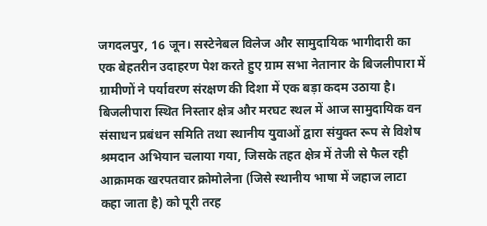जगदलपुर, 16 जून। सस्टेनेबल विलेज और सामुदायिक भागीदारी का एक बेहतरीन उदाहरण पेश करते हुए ग्राम सभा नेतानार के बिजलीपारा में ग्रामीणों ने पर्यावरण संरक्षण की दिशा में एक बड़ा कदम उठाया है।
बिजलीपारा स्थित निस्तार क्षेत्र और मरघट स्थल में आज सामुदायिक वन संसाधन प्रबंधन समिति तथा स्थानीय युवाओं द्वारा संयुक्त रूप से विशेष श्रमदान अभियान चलाया गया, जिसके तहत क्षेत्र में तेजी से फैल रही आक्रामक खरपतवार क्रोमोलेना (जिसे स्थानीय भाषा में जहाज लाटा कहा जाता है) को पूरी तरह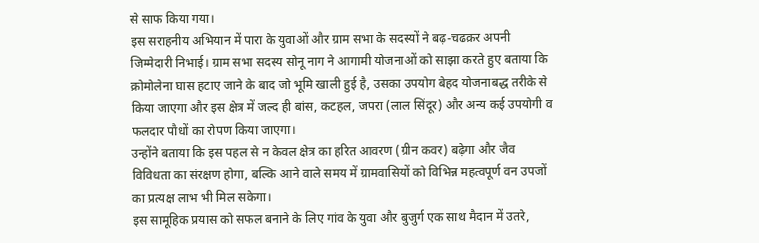से साफ किया गया।
इस सराहनीय अभियान में पारा के युवाओं और ग्राम सभा के सदस्यों ने बढ़-चढक़र अपनी जिम्मेदारी निभाई। ग्राम सभा सदस्य सोनू नाग ने आगामी योजनाओं को साझा करते हुए बताया कि क्रोमोलेना घास हटाए जाने के बाद जो भूमि खाली हुई है, उसका उपयोग बेहद योजनाबद्ध तरीके से किया जाएगा और इस क्षेत्र में जल्द ही बांस, कटहल, जपरा (लाल सिंदूर) और अन्य कई उपयोगी व फलदार पौधों का रोपण किया जाएगा।
उन्होंने बताया कि इस पहल से न केवल क्षेत्र का हरित आवरण (ग्रीन कवर) बढ़ेगा और जैव विविधता का संरक्षण होगा, बल्कि आने वाले समय में ग्रामवासियों को विभिन्न महत्वपूर्ण वन उपजों का प्रत्यक्ष लाभ भी मिल सकेगा।
इस सामूहिक प्रयास को सफल बनाने के लिए गांव के युवा और बुजुर्ग एक साथ मैदान में उतरे,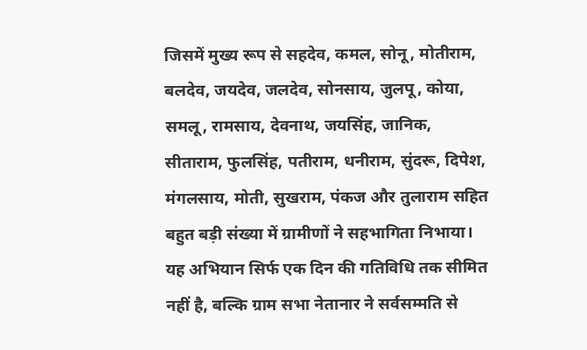जिसमें मुख्य रूप से सहदेव, कमल, सोनू, मोतीराम, बलदेव, जयदेव, जलदेव, सोनसाय, जुलपू, कोया, समलू, रामसाय, देवनाथ, जयसिंह, जानिक, सीताराम, फुलसिंह, पतीराम, धनीराम, सुंदरू, दिपेश, मंगलसाय, मोती, सुखराम, पंकज और तुलाराम सहित बहुत बड़ी संख्या में ग्रामीणों ने सहभागिता निभाया।
यह अभियान सिर्फ एक दिन की गतिविधि तक सीमित नहीं है, बल्कि ग्राम सभा नेतानार ने सर्वसम्मति से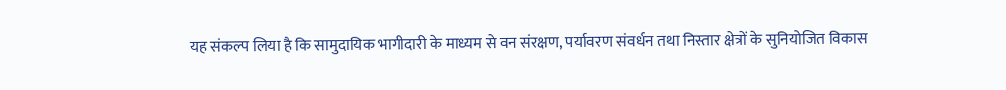यह संकल्प लिया है कि सामुदायिक भागीदारी के माध्यम से वन संरक्षण, पर्यावरण संवर्धन तथा निस्तार क्षेत्रों के सुनियोजित विकास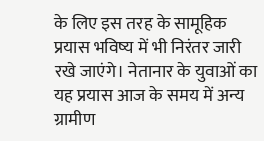के लिए इस तरह के सामूहिक प्रयास भविष्य में भी निरंतर जारी रखे जाएंगे। नेतानार के युवाओं का यह प्रयास आज के समय में अन्य ग्रामीण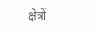क्षेत्रों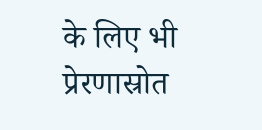के लिए भी प्रेरणास्रोत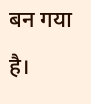बन गया है।